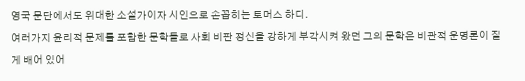영국 문단에서도 위대한 소설가이자 시인으로 손꼽히는 토머스 하디.
여러가지 윤리적 문제를 포함한 문학들로 사회 비판 정신을 강하게 부각시켜 왔던 그의 문학은 비관적 운명론이 짙게 배어 있어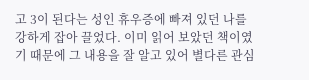고 3이 된다는 성인 휴우증에 빠져 있던 나를 강하게 잡아 끌었다. 이미 읽어 보았던 책이였기 때문에 그 내용을 잘 알고 있어 별다른 관심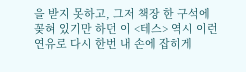을 받지 못하고, 그저 책장 한 구석에 꽂혀 있기만 하던 이 <테스> 역시 이런 연유로 다시 한번 내 손에 잡히게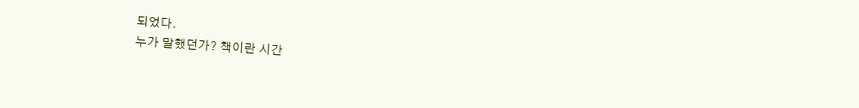되었다.
누가 말했던가? 책이란 시간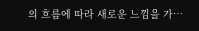의 흐름에 따라 새로운 느낌을 가…